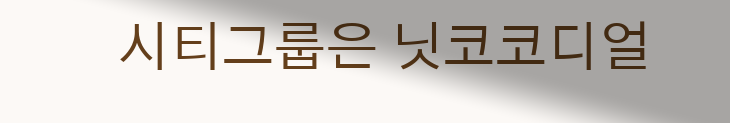시티그룹은 닛코코디얼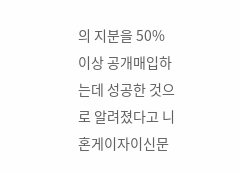의 지분을 50% 이상 공개매입하는데 성공한 것으로 알려졌다고 니혼게이자이신문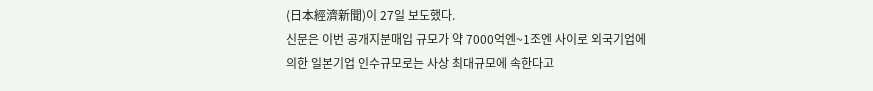(日本經濟新聞)이 27일 보도했다.
신문은 이번 공개지분매입 규모가 약 7000억엔~1조엔 사이로 외국기업에 의한 일본기업 인수규모로는 사상 최대규모에 속한다고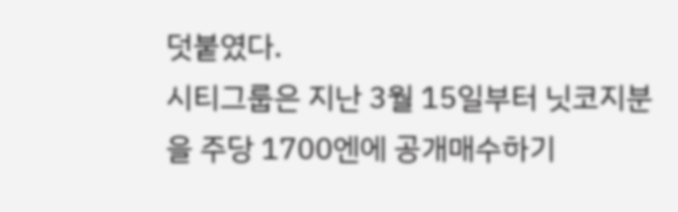덧붙였다.
시티그룹은 지난 3월 15일부터 닛코지분을 주당 1700엔에 공개매수하기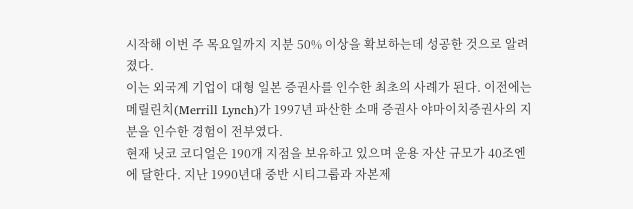시작해 이번 주 목요일까지 지분 50% 이상을 확보하는데 성공한 것으로 알려졌다.
이는 외국계 기업이 대형 일본 증권사를 인수한 최초의 사례가 된다. 이전에는 메릴린치(Merrill Lynch)가 1997년 파산한 소매 증권사 야마이치증권사의 지분을 인수한 경험이 전부였다.
현재 닛코 코디얼은 190개 지점을 보유하고 있으며 운용 자산 규모가 40조엔에 달한다. 지난 1990년대 중반 시티그룹과 자본제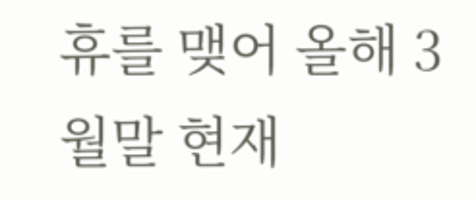휴를 맺어 올해 3월말 현재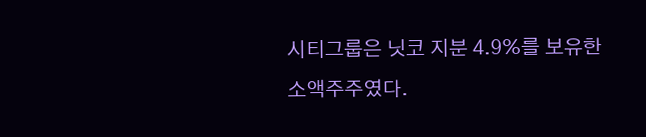시티그룹은 닛코 지분 4.9%를 보유한 소액주주였다.